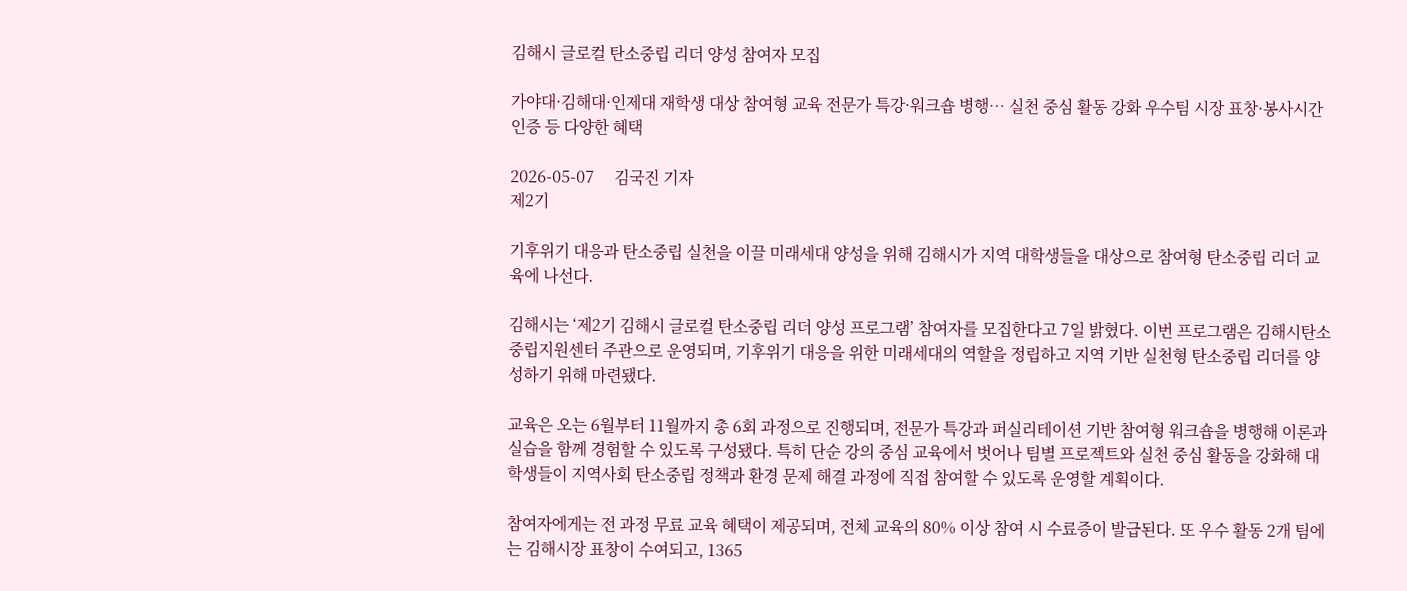김해시 글로컬 탄소중립 리더 양성 참여자 모집

가야대·김해대·인제대 재학생 대상 참여형 교육 전문가 특강·워크숍 병행… 실천 중심 활동 강화 우수팀 시장 표창·봉사시간 인증 등 다양한 혜택

2026-05-07     김국진 기자
제2기

기후위기 대응과 탄소중립 실천을 이끌 미래세대 양성을 위해 김해시가 지역 대학생들을 대상으로 참여형 탄소중립 리더 교육에 나선다.

김해시는 ‘제2기 김해시 글로컬 탄소중립 리더 양성 프로그램’ 참여자를 모집한다고 7일 밝혔다. 이번 프로그램은 김해시탄소중립지원센터 주관으로 운영되며, 기후위기 대응을 위한 미래세대의 역할을 정립하고 지역 기반 실천형 탄소중립 리더를 양성하기 위해 마련됐다.

교육은 오는 6월부터 11월까지 총 6회 과정으로 진행되며, 전문가 특강과 퍼실리테이션 기반 참여형 워크숍을 병행해 이론과 실습을 함께 경험할 수 있도록 구성됐다. 특히 단순 강의 중심 교육에서 벗어나 팀별 프로젝트와 실천 중심 활동을 강화해 대학생들이 지역사회 탄소중립 정책과 환경 문제 해결 과정에 직접 참여할 수 있도록 운영할 계획이다.

참여자에게는 전 과정 무료 교육 혜택이 제공되며, 전체 교육의 80% 이상 참여 시 수료증이 발급된다. 또 우수 활동 2개 팀에는 김해시장 표창이 수여되고, 1365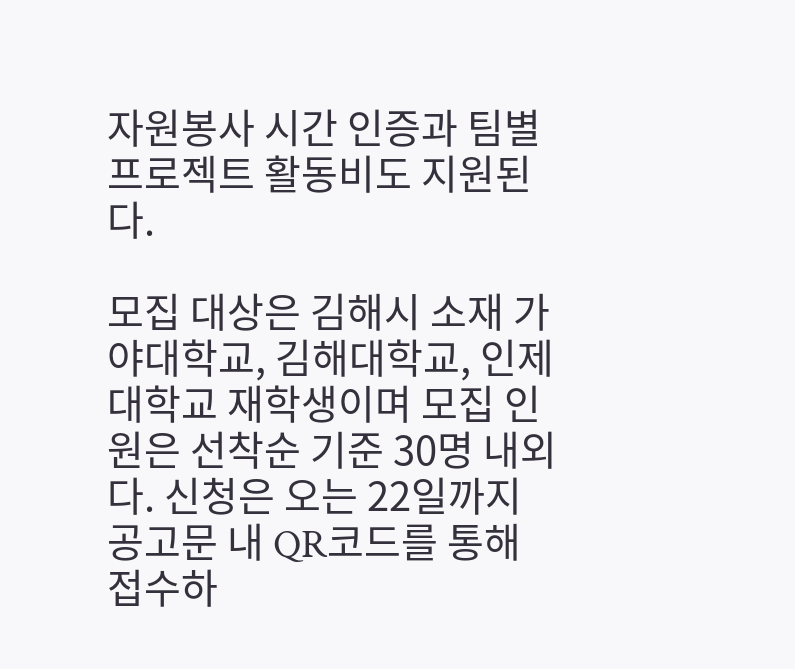자원봉사 시간 인증과 팀별 프로젝트 활동비도 지원된다.

모집 대상은 김해시 소재 가야대학교, 김해대학교, 인제대학교 재학생이며 모집 인원은 선착순 기준 30명 내외다. 신청은 오는 22일까지 공고문 내 QR코드를 통해 접수하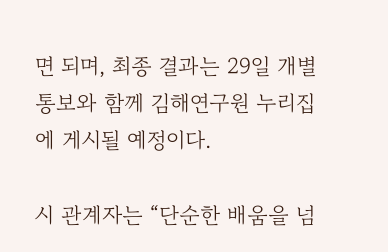면 되며, 최종 결과는 29일 개별 통보와 함께 김해연구원 누리집에 게시될 예정이다.

시 관계자는 “단순한 배움을 넘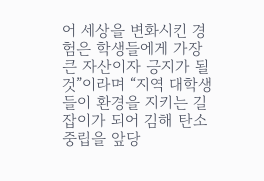어 세상을 변화시킨 경험은 학생들에게 가장 큰 자산이자 긍지가 될 것”이라며 “지역 대학생들이 환경을 지키는 길잡이가 되어 김해 탄소중립을 앞당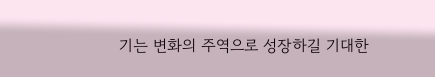기는 변화의 주역으로 성장하길 기대한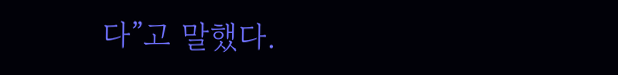다”고 말했다.